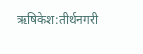ऋषिकेश:तीर्थनगरी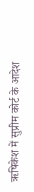ऋषिकेश में सुप्रीम कोर्ट के आदेश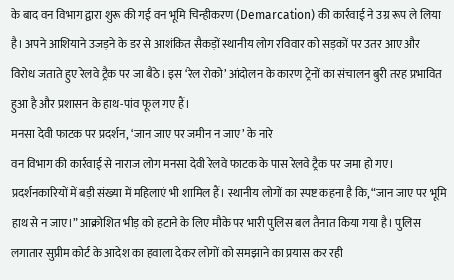के बाद वन विभाग द्वारा शुरू की गई वन भूमि चिन्हीकरण (Demarcation) की कार्रवाई ने उग्र रूप ले लिया है। अपने आशियाने उजड़ने के डर से आशंकित सैकड़ों स्थानीय लोग रविवार को सड़कों पर उतर आए और विरोध जताते हुए रेलवे ट्रैक पर जा बैठे। इस ‘रेल रोको’ आंदोलन के कारण ट्रेनों का संचालन बुरी तरह प्रभावित हुआ है और प्रशासन के हाथ-पांव फूल गए हैं।
मनसा देवी फाटक पर प्रदर्शन, ‘जान जाए पर जमीन न जाए’ के नारे
वन विभाग की कार्रवाई से नाराज लोग मनसा देवी रेलवे फाटक के पास रेलवे ट्रैक पर जमा हो गए। प्रदर्शनकारियों में बड़ी संख्या में महिलाएं भी शामिल हैं। स्थानीय लोगों का स्पष्ट कहना है कि, “जान जाए पर भूमि हाथ से न जाए।” आक्रोशित भीड़ को हटाने के लिए मौके पर भारी पुलिस बल तैनात किया गया है। पुलिस लगातार सुप्रीम कोर्ट के आदेश का हवाला देकर लोगों को समझाने का प्रयास कर रही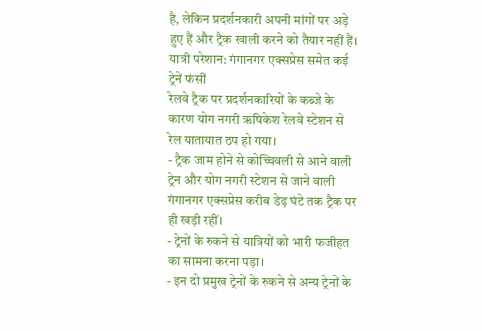है, लेकिन प्रदर्शनकारी अपनी मांगों पर अड़े हुए हैं और ट्रैक खाली करने को तैयार नहीं हैं।
यात्री परेशान: गंगानगर एक्सप्रेस समेत कई ट्रेनें फंसीं
रेलवे ट्रैक पर प्रदर्शनकारियों के कब्जे के कारण योग नगरी ऋषिकेश रेलवे स्टेशन से रेल यातायात ठप हो गया।
- ट्रैक जाम होने से कोच्चिवली से आने वाली ट्रेन और योग नगरी स्टेशन से जाने वाली गंगानगर एक्सप्रेस करीब डेढ़ घंटे तक ट्रैक पर ही खड़ी रहीं।
- ट्रेनों के रुकने से यात्रियों को भारी फजीहत का सामना करना पड़ा।
- इन दो प्रमुख ट्रेनों के रुकने से अन्य ट्रेनों के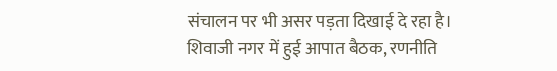संचालन पर भी असर पड़ता दिखाई दे रहा है।
शिवाजी नगर में हुई आपात बैठक, रणनीति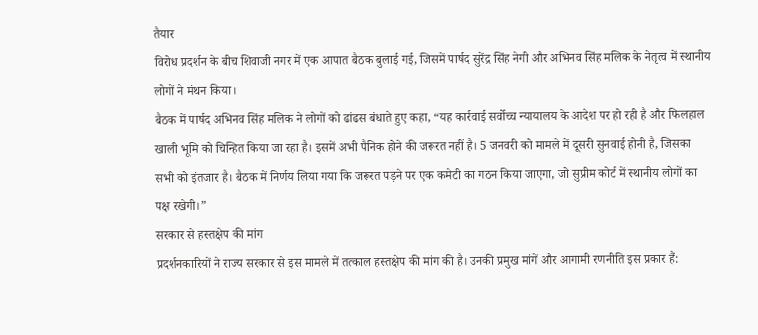तैयार
विरोध प्रदर्शन के बीच शिवाजी नगर में एक आपात बैठक बुलाई गई, जिसमें पार्षद सुरेंद्र सिंह नेगी और अभिनव सिंह मलिक के नेतृत्व में स्थानीय लोगों ने मंथन किया।
बैठक में पार्षद अभिनव सिंह मलिक ने लोगों को ढांढस बंधाते हुए कहा, “यह कार्रवाई सर्वोच्च न्यायालय के आदेश पर हो रही है और फिलहाल खाली भूमि को चिन्हित किया जा रहा है। इसमें अभी पैनिक होने की जरूरत नहीं है। 5 जनवरी को मामले में दूसरी सुनवाई होनी है, जिसका सभी को इंतजार है। बैठक में निर्णय लिया गया कि जरूरत पड़ने पर एक कमेटी का गठन किया जाएगा, जो सुप्रीम कोर्ट में स्थानीय लोगों का पक्ष रखेगी।”
सरकार से हस्तक्षेप की मांग
प्रदर्शनकारियों ने राज्य सरकार से इस मामले में तत्काल हस्तक्षेप की मांग की है। उनकी प्रमुख मांगें और आगामी रणनीति इस प्रकार हैं: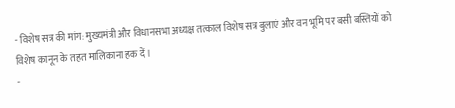- विशेष सत्र की मांग: मुख्यमंत्री और विधानसभा अध्यक्ष तत्काल विशेष सत्र बुलाएं और वन भूमि पर बसी बस्तियों को विशेष कानून के तहत मालिकाना हक दें।
-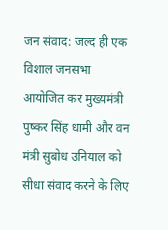जन संवाद: जल्द ही एक विशाल जनसभा आयोजित कर मुख्यमंत्री पुष्कर सिंह धामी और वन मंत्री सुबोध उनियाल को सीधा संवाद करने के लिए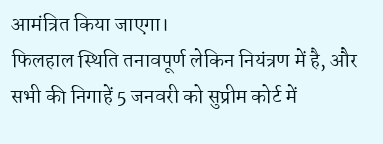आमंत्रित किया जाएगा।
फिलहाल स्थिति तनावपूर्ण लेकिन नियंत्रण में है, और सभी की निगाहें 5 जनवरी को सुप्रीम कोर्ट में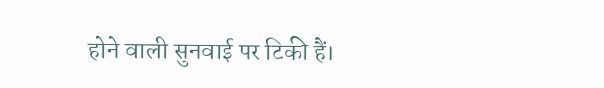होने वाली सुनवाई पर टिकी हैं।